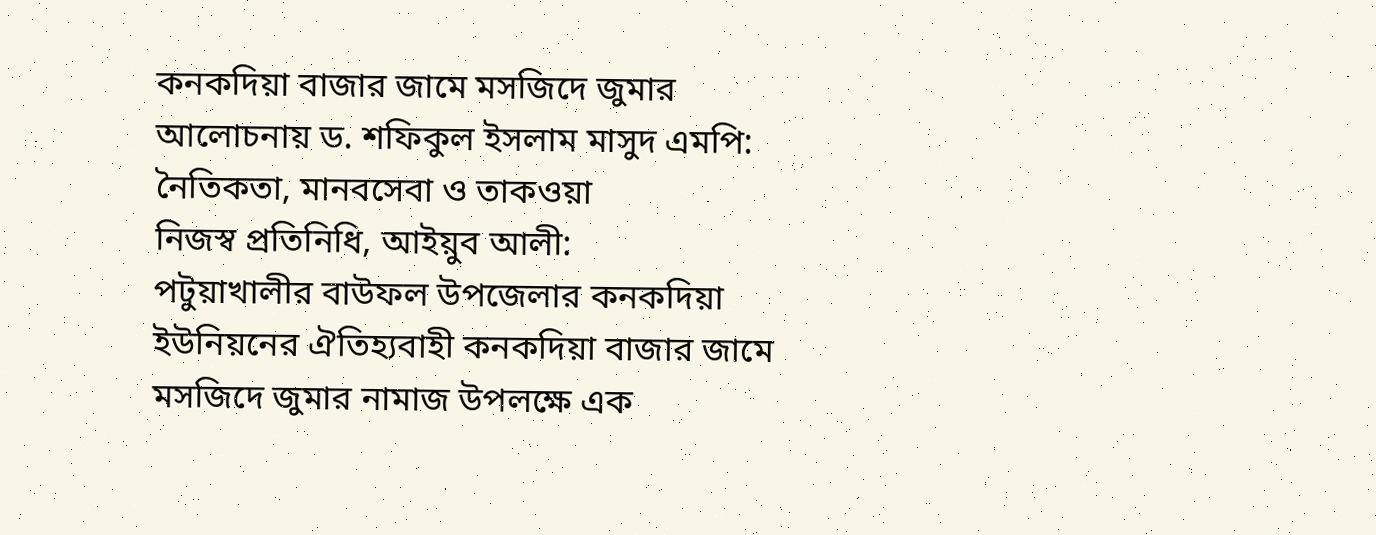কনকদিয়া বাজার জামে মসজিদে জুমার আলোচনায় ড. শফিকুল ইসলাম মাসুদ এমপি: নৈতিকতা, মানবসেবা ও তাকওয়া
নিজস্ব প্রতিনিধি, আইয়ুব আলী:
পটুয়াখালীর বাউফল উপজেলার কনকদিয়া ইউনিয়নের ঐতিহ্যবাহী কনকদিয়া বাজার জামে মসজিদে জুমার নামাজ উপলক্ষে এক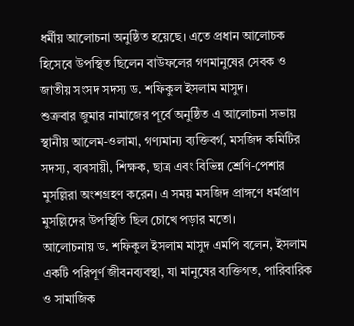ধর্মীয় আলোচনা অনুষ্ঠিত হয়েছে। এতে প্রধান আলোচক হিসেবে উপস্থিত ছিলেন বাউফলের গণমানুষের সেবক ও জাতীয় সংসদ সদস্য ড. শফিকুল ইসলাম মাসুদ।
শুক্রবার জুমার নামাজের পূর্বে অনুষ্ঠিত এ আলোচনা সভায় স্থানীয় আলেম-ওলামা, গণ্যমান্য ব্যক্তিবর্গ, মসজিদ কমিটির সদস্য, ব্যবসায়ী, শিক্ষক, ছাত্র এবং বিভিন্ন শ্রেণি-পেশার মুসল্লিরা অংশগ্রহণ করেন। এ সময় মসজিদ প্রাঙ্গণে ধর্মপ্রাণ মুসল্লিদের উপস্থিতি ছিল চোখে পড়ার মতো।
আলোচনায় ড. শফিকুল ইসলাম মাসুদ এমপি বলেন, ইসলাম একটি পরিপূর্ণ জীবনব্যবস্থা, যা মানুষের ব্যক্তিগত, পারিবারিক ও সামাজিক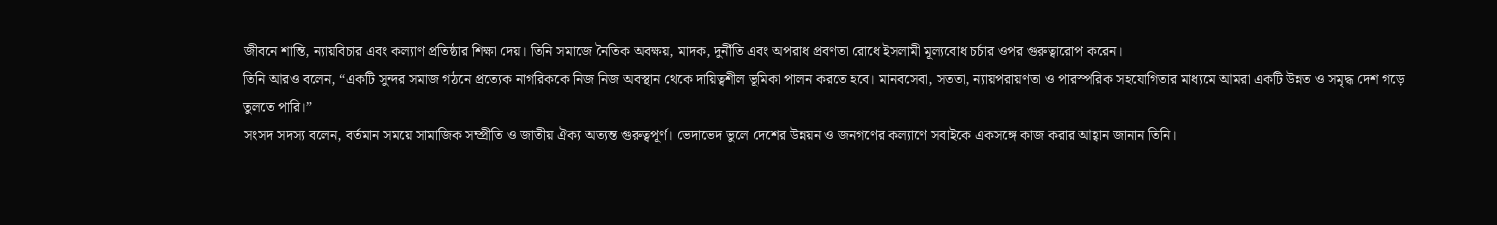জীবনে শান্তি, ন্যায়বিচার এবং কল্যাণ প্রতিষ্ঠার শিক্ষা দেয়। তিনি সমাজে নৈতিক অবক্ষয়, মাদক, দুর্নীতি এবং অপরাধ প্রবণতা রোধে ইসলামী মূল্যবোধ চর্চার ওপর গুরুত্বারোপ করেন।
তিনি আরও বলেন, “একটি সুন্দর সমাজ গঠনে প্রত্যেক নাগরিককে নিজ নিজ অবস্থান থেকে দায়িত্বশীল ভূমিকা পালন করতে হবে। মানবসেবা, সততা, ন্যায়পরায়ণতা ও পারস্পরিক সহযোগিতার মাধ্যমে আমরা একটি উন্নত ও সমৃদ্ধ দেশ গড়ে তুলতে পারি।”
সংসদ সদস্য বলেন, বর্তমান সময়ে সামাজিক সম্প্রীতি ও জাতীয় ঐক্য অত্যন্ত গুরুত্বপূর্ণ। ভেদাভেদ ভুলে দেশের উন্নয়ন ও জনগণের কল্যাণে সবাইকে একসঙ্গে কাজ করার আহ্বান জানান তিনি।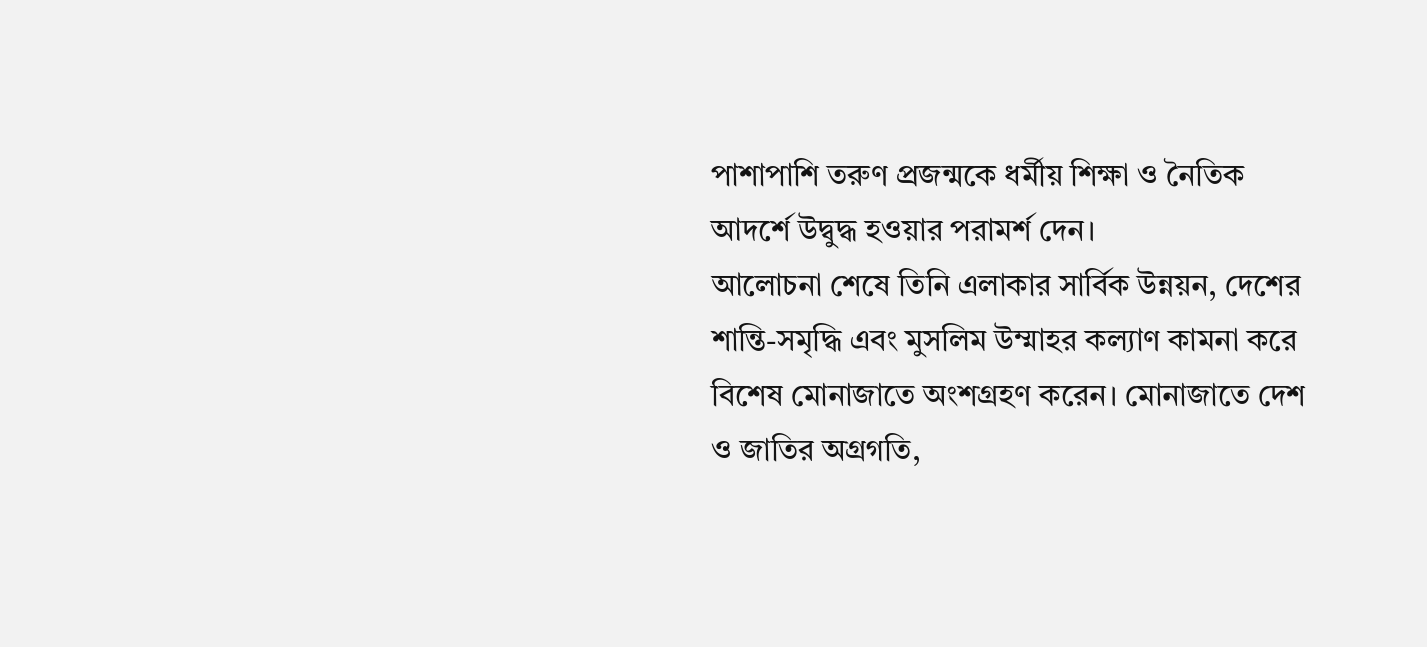পাশাপাশি তরুণ প্রজন্মকে ধর্মীয় শিক্ষা ও নৈতিক আদর্শে উদ্বুদ্ধ হওয়ার পরামর্শ দেন।
আলোচনা শেষে তিনি এলাকার সার্বিক উন্নয়ন, দেশের শান্তি-সমৃদ্ধি এবং মুসলিম উম্মাহর কল্যাণ কামনা করে বিশেষ মোনাজাতে অংশগ্রহণ করেন। মোনাজাতে দেশ ও জাতির অগ্রগতি,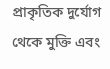প্রাকৃতিক দুর্যোগ থেকে মুক্তি এবং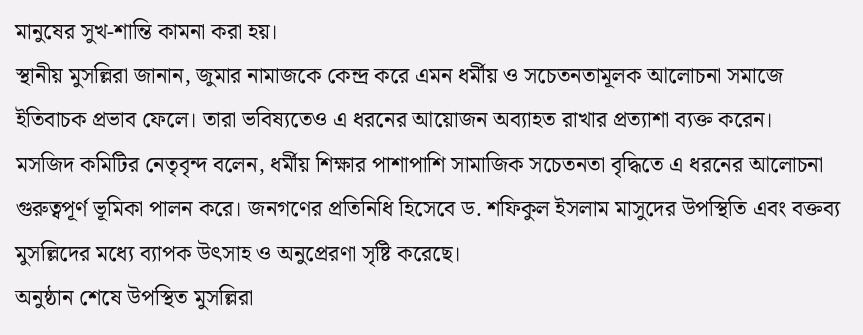মানুষের সুখ-শান্তি কামনা করা হয়।
স্থানীয় মুসল্লিরা জানান, জুমার নামাজকে কেন্দ্র করে এমন ধর্মীয় ও সচেতনতামূলক আলোচনা সমাজে ইতিবাচক প্রভাব ফেলে। তারা ভবিষ্যতেও এ ধরনের আয়োজন অব্যাহত রাখার প্রত্যাশা ব্যক্ত করেন।
মসজিদ কমিটির নেতৃবৃন্দ বলেন, ধর্মীয় শিক্ষার পাশাপাশি সামাজিক সচেতনতা বৃদ্ধিতে এ ধরনের আলোচনা গুরুত্বপূর্ণ ভূমিকা পালন করে। জনগণের প্রতিনিধি হিসেবে ড. শফিকুল ইসলাম মাসুদের উপস্থিতি এবং বক্তব্য মুসল্লিদের মধ্যে ব্যাপক উৎসাহ ও অনুপ্রেরণা সৃষ্টি করেছে।
অনুষ্ঠান শেষে উপস্থিত মুসল্লিরা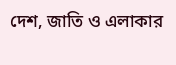দেশ, জাতি ও এলাকার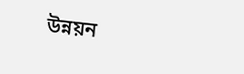উন্নয়ন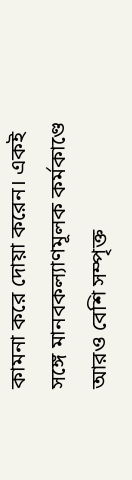কামনা করে দোয়া করেন। একই সঙ্গে মানবকল্যাণমূলক কর্মকাণ্ডে আরও বেশি সম্পৃক্ত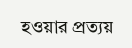হওয়ার প্রত্যয়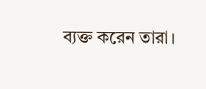ব্যক্ত করেন তারা।